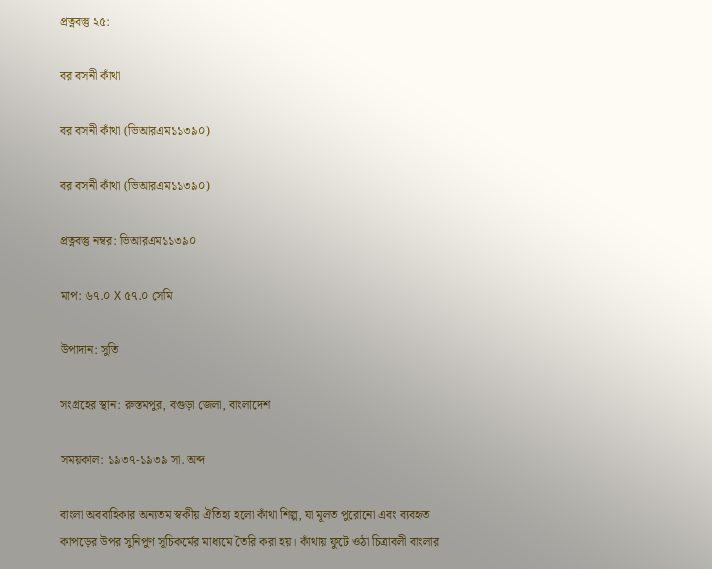প্রত্নবস্তু ২৫:

বর বসনী কাঁথা

বর বসনী কাঁথা (ভিআরএম১১৩৯০)

বর বসনী কাঁথা (ভিআরএম১১৩৯০)

প্রত্নবস্তু নম্বর: ভিআরএম১১৩৯০

মাপ: ৬৭.০ X ৫৭.০ সেমি

উপাদান: সুতি

সংগ্রহের স্থান: রুস্তমপুর, বগুড়া জেলা, বাংলাদেশ

সময়কাল: ১৯৩৭-১৯৩৯ সা. অব্দ

বাংলা অববাহিকার অন্যতম স্বকীয় ঐতিহ্য হলো কাঁথা শিল্প, যা মূলত পুরোনো এবং ব্যবহৃত কাপড়ের উপর সুনিপুণ সূচিকর্মের মাধ্যমে তৈরি করা হয়। কাঁথায় ফুটে ওঠা চিত্রাবলী বাংলার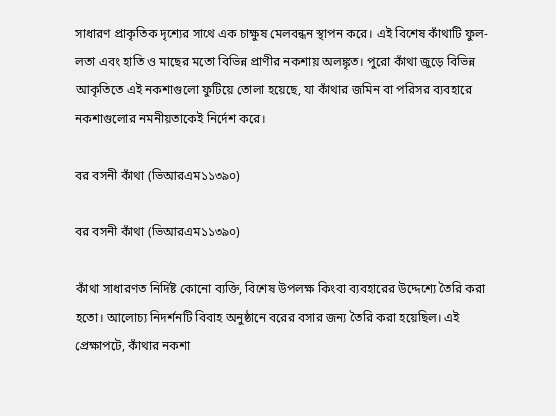সাধারণ প্রাকৃতিক দৃশ্যের সাথে এক চাক্ষুষ মেলবন্ধন স্থাপন করে। এই বিশেষ কাঁথাটি ফুল-লতা এবং হাতি ও মাছের মতো বিভিন্ন প্রাণীর নকশায় অলঙ্কৃত। পুরো কাঁথা জুড়ে বিভিন্ন আকৃতিতে এই নকশাগুলো ফুটিয়ে তোলা হয়েছে, যা কাঁথার জমিন বা পরিসর ব্যবহারে নকশাগুলোর নমনীয়তাকেই নির্দেশ করে।

বর বসনী কাঁথা (ভিআরএম১১৩৯০)

বর বসনী কাঁথা (ভিআরএম১১৩৯০)

কাঁথা সাধারণত নির্দিষ্ট কোনো ব্যক্তি, বিশেষ উপলক্ষ কিংবা ব্যবহারের উদ্দেশ্যে তৈরি করা হতো। আলোচ্য নিদর্শনটি বিবাহ অনুষ্ঠানে বরের বসার জন্য তৈরি করা হয়েছিল। এই প্রেক্ষাপটে, কাঁথার নকশা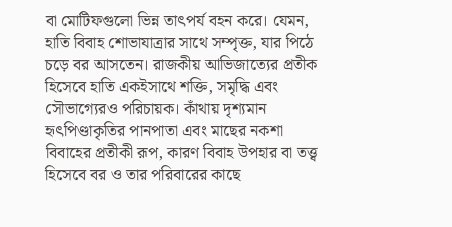বা মোটিফগুলো ভিন্ন তাৎপর্য বহন করে। যেমন, হাতি বিবাহ শোভাযাত্রার সাথে সম্পৃক্ত, যার পিঠে চড়ে বর আসতেন। রাজকীয় আভিজাত্যের প্রতীক হিসেবে হাতি একইসাথে শক্তি, সমৃদ্ধি এবং সৌভাগ্যেরও পরিচায়ক। কাঁথায় দৃশ্যমান হৃৎপিণ্ডাকৃতির পানপাতা এবং মাছের নকশা বিবাহের প্রতীকী রূপ, কারণ বিবাহ উপহার বা তত্ত্ব হিসেবে বর ও তার পরিবারের কাছে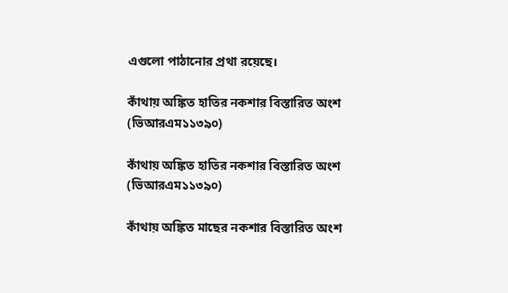এগুলো পাঠানোর প্রথা রয়েছে।

কাঁথায় অঙ্কিত হাতির নকশার বিস্তারিত অংশ (ভিআরএম১১৩৯০)

কাঁথায় অঙ্কিত হাতির নকশার বিস্তারিত অংশ (ভিআরএম১১৩৯০)

কাঁথায় অঙ্কিত মাছের নকশার বিস্তারিত অংশ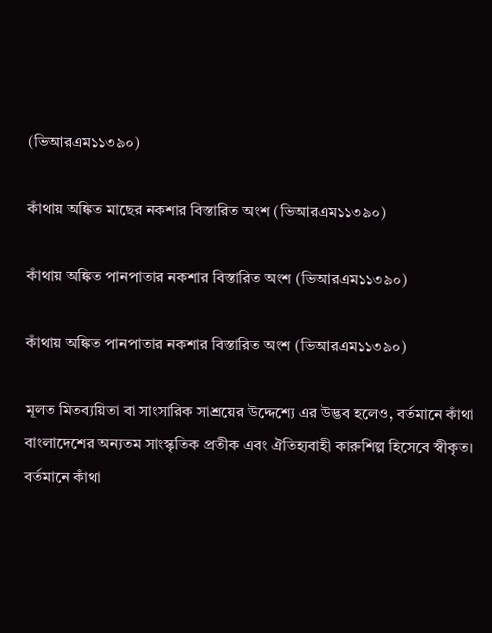(ভিআরএম১১৩৯০)

কাঁথায় অঙ্কিত মাছের নকশার বিস্তারিত অংশ (ভিআরএম১১৩৯০)

কাঁথায় অঙ্কিত পানপাতার নকশার বিস্তারিত অংশ (ভিআরএম১১৩৯০)

কাঁথায় অঙ্কিত পানপাতার নকশার বিস্তারিত অংশ (ভিআরএম১১৩৯০)

মূলত মিতব্যয়িতা বা সাংসারিক সাশ্রয়ের উদ্দেশ্যে এর উদ্ভব হলেও, বর্তমানে কাঁথা বাংলাদেশের অন্যতম সাংস্কৃতিক প্রতীক এবং ঐতিহ্যবাহী কারুশিল্প হিসেবে স্বীকৃত। বর্তমানে কাঁথা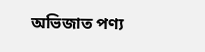অভিজাত পণ্য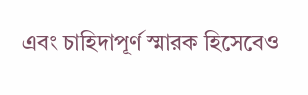এবং চাহিদাপূর্ণ স্মারক হিসেবেও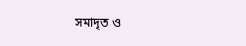সমাদৃত ও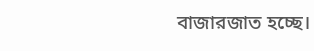বাজারজাত হচ্ছে।